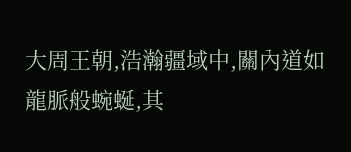大周王朝,浩瀚疆域中,關內道如龍脈般蜿蜒,其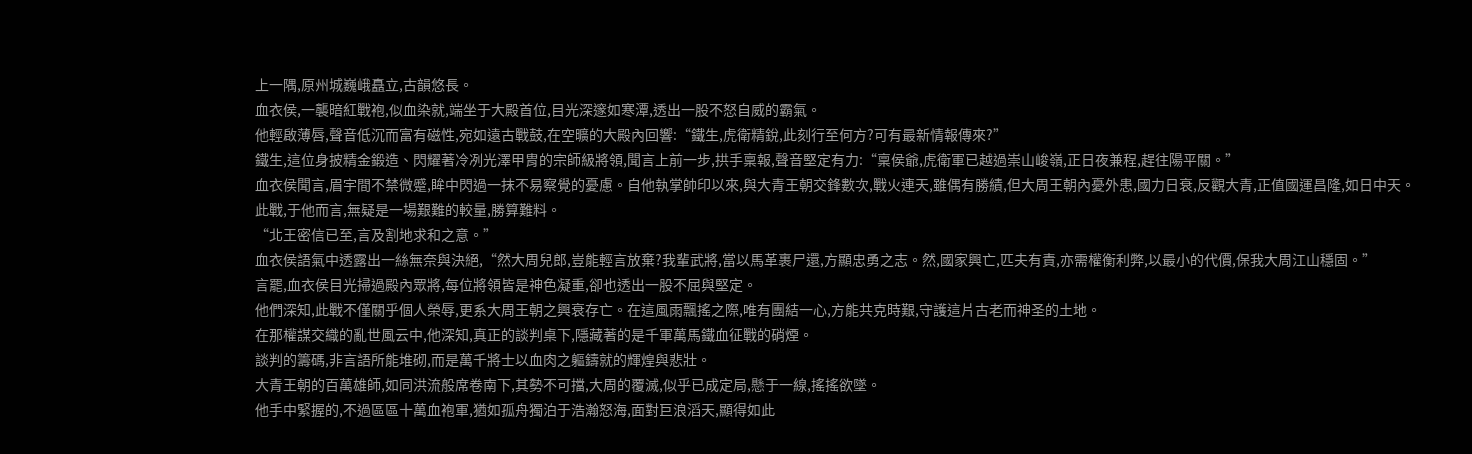上一隅,原州城巍峨矗立,古韻悠長。
血衣侯,一襲暗紅戰袍,似血染就,端坐于大殿首位,目光深邃如寒潭,透出一股不怒自威的霸氣。
他輕啟薄唇,聲音低沉而富有磁性,宛如遠古戰鼓,在空曠的大殿內回響:“鐵生,虎衛精銳,此刻行至何方?可有最新情報傳來?”
鐵生,這位身披精金鍛造、閃耀著冷冽光澤甲胄的宗師級將領,聞言上前一步,拱手稟報,聲音堅定有力:“稟侯爺,虎衛軍已越過崇山峻嶺,正日夜兼程,趕往陽平關。”
血衣侯聞言,眉宇間不禁微蹙,眸中閃過一抹不易察覺的憂慮。自他執掌帥印以來,與大青王朝交鋒數次,戰火連天,雖偶有勝績,但大周王朝內憂外患,國力日衰,反觀大青,正值國運昌隆,如日中天。
此戰,于他而言,無疑是一場艱難的較量,勝算難料。
“北王密信已至,言及割地求和之意。”
血衣侯語氣中透露出一絲無奈與決絕,“然大周兒郎,豈能輕言放棄?我輩武將,當以馬革裹尸還,方顯忠勇之志。然,國家興亡,匹夫有責,亦需權衡利弊,以最小的代價,保我大周江山穩固。”
言罷,血衣侯目光掃過殿內眾將,每位將領皆是神色凝重,卻也透出一股不屈與堅定。
他們深知,此戰不僅關乎個人榮辱,更系大周王朝之興衰存亡。在這風雨飄搖之際,唯有團結一心,方能共克時艱,守護這片古老而神圣的土地。
在那權謀交織的亂世風云中,他深知,真正的談判桌下,隱藏著的是千軍萬馬鐵血征戰的硝煙。
談判的籌碼,非言語所能堆砌,而是萬千將士以血肉之軀鑄就的輝煌與悲壯。
大青王朝的百萬雄師,如同洪流般席卷南下,其勢不可擋,大周的覆滅,似乎已成定局,懸于一線,搖搖欲墜。
他手中緊握的,不過區區十萬血袍軍,猶如孤舟獨泊于浩瀚怒海,面對巨浪滔天,顯得如此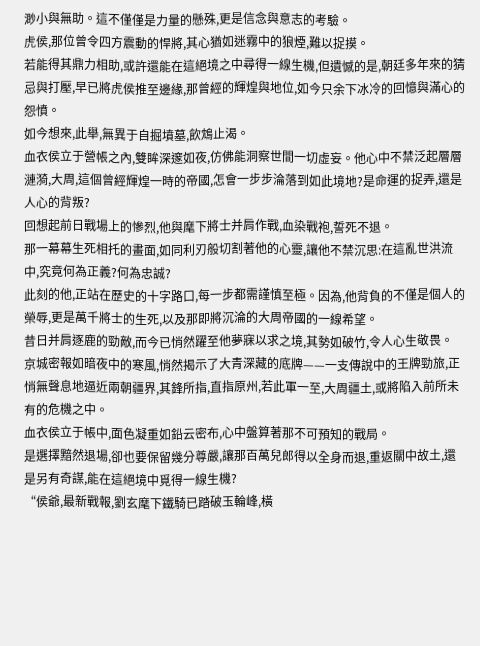渺小與無助。這不僅僅是力量的懸殊,更是信念與意志的考驗。
虎侯,那位曾令四方震動的悍將,其心猶如迷霧中的狼煙,難以捉摸。
若能得其鼎力相助,或許還能在這絕境之中尋得一線生機,但遺憾的是,朝廷多年來的猜忌與打壓,早已將虎侯推至邊緣,那曾經的輝煌與地位,如今只余下冰冷的回憶與滿心的怨憤。
如今想來,此舉,無異于自掘墳墓,飲鴆止渴。
血衣侯立于營帳之內,雙眸深邃如夜,仿佛能洞察世間一切虛妄。他心中不禁泛起層層漣漪,大周,這個曾經輝煌一時的帝國,怎會一步步淪落到如此境地?是命運的捉弄,還是人心的背叛?
回想起前日戰場上的慘烈,他與麾下將士并肩作戰,血染戰袍,誓死不退。
那一幕幕生死相托的畫面,如同利刃般切割著他的心靈,讓他不禁沉思:在這亂世洪流中,究竟何為正義?何為忠誠?
此刻的他,正站在歷史的十字路口,每一步都需謹慎至極。因為,他背負的不僅是個人的榮辱,更是萬千將士的生死,以及那即將沉淪的大周帝國的一線希望。
昔日并肩逐鹿的勁敵,而今已悄然躍至他夢寐以求之境,其勢如破竹,令人心生敬畏。
京城密報如暗夜中的寒風,悄然揭示了大青深藏的底牌——一支傳說中的王牌勁旅,正悄無聲息地逼近兩朝疆界,其鋒所指,直指原州,若此軍一至,大周疆土,或將陷入前所未有的危機之中。
血衣侯立于帳中,面色凝重如鉛云密布,心中盤算著那不可預知的戰局。
是選擇黯然退場,卻也要保留幾分尊嚴,讓那百萬兒郎得以全身而退,重返關中故土,還是另有奇謀,能在這絕境中覓得一線生機?
“侯爺,最新戰報,劉玄麾下鐵騎已踏破玉輪峰,橫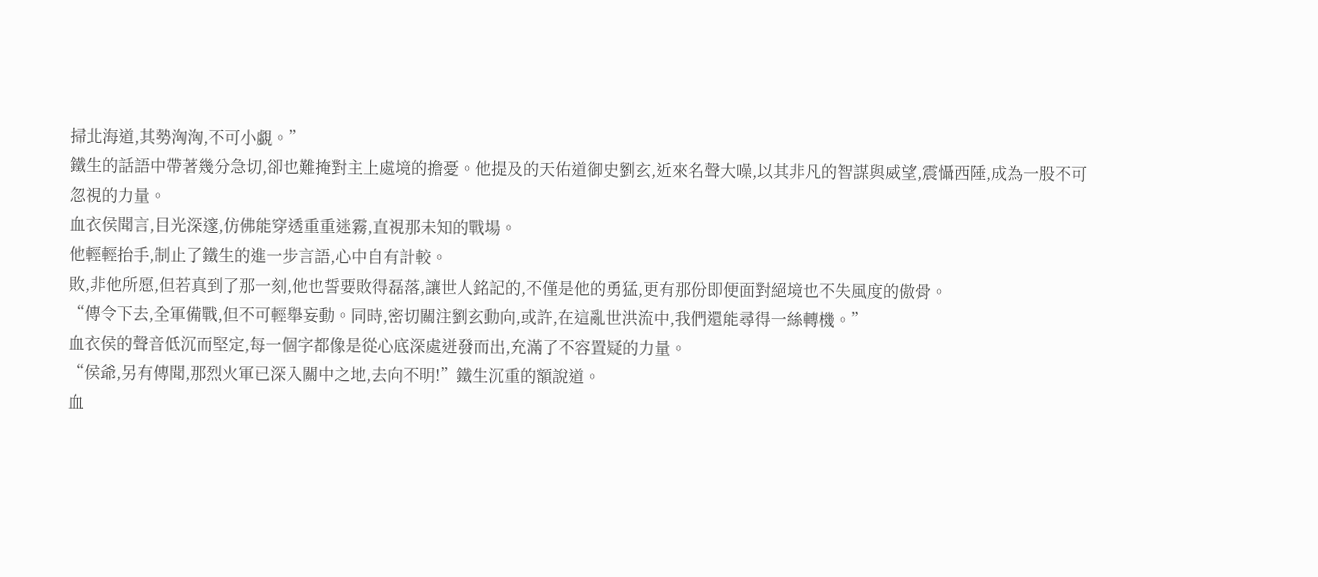掃北海道,其勢洶洶,不可小覷。”
鐵生的話語中帶著幾分急切,卻也難掩對主上處境的擔憂。他提及的天佑道御史劉玄,近來名聲大噪,以其非凡的智謀與威望,震懾西陲,成為一股不可忽視的力量。
血衣侯聞言,目光深邃,仿佛能穿透重重迷霧,直視那未知的戰場。
他輕輕抬手,制止了鐵生的進一步言語,心中自有計較。
敗,非他所愿,但若真到了那一刻,他也誓要敗得磊落,讓世人銘記的,不僅是他的勇猛,更有那份即便面對絕境也不失風度的傲骨。
“傳令下去,全軍備戰,但不可輕舉妄動。同時,密切關注劉玄動向,或許,在這亂世洪流中,我們還能尋得一絲轉機。”
血衣侯的聲音低沉而堅定,每一個字都像是從心底深處迸發而出,充滿了不容置疑的力量。
“侯爺,另有傳聞,那烈火軍已深入關中之地,去向不明!”鐵生沉重的額說道。
血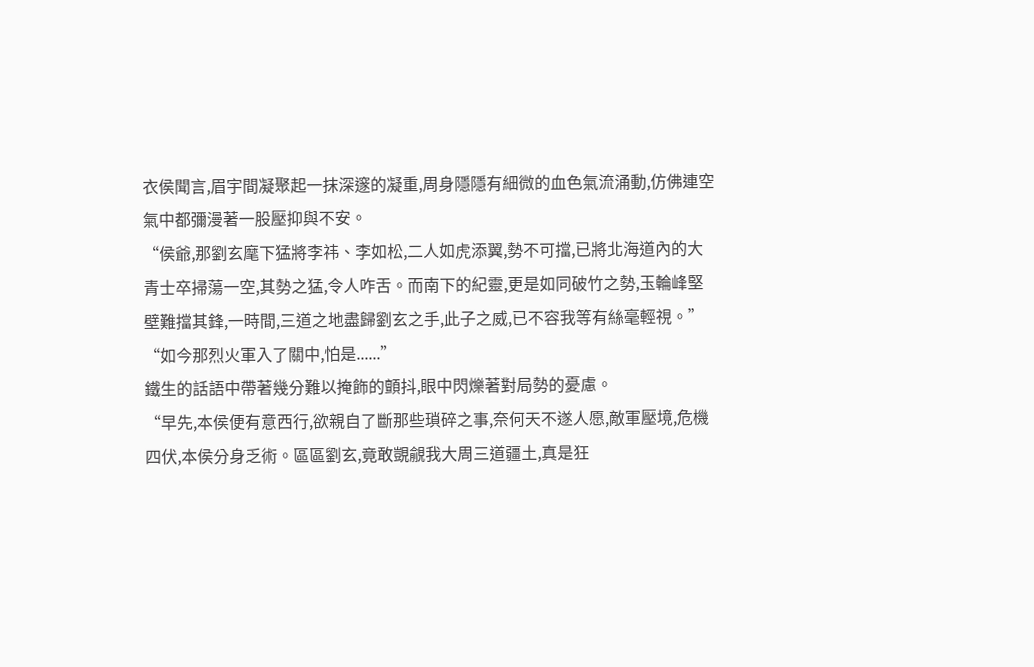衣侯聞言,眉宇間凝聚起一抹深邃的凝重,周身隱隱有細微的血色氣流涌動,仿佛連空氣中都彌漫著一股壓抑與不安。
“侯爺,那劉玄麾下猛將李祎、李如松,二人如虎添翼,勢不可擋,已將北海道內的大青士卒掃蕩一空,其勢之猛,令人咋舌。而南下的紀靈,更是如同破竹之勢,玉輪峰堅壁難擋其鋒,一時間,三道之地盡歸劉玄之手,此子之威,已不容我等有絲毫輕視。”
“如今那烈火軍入了關中,怕是......”
鐵生的話語中帶著幾分難以掩飾的顫抖,眼中閃爍著對局勢的憂慮。
“早先,本侯便有意西行,欲親自了斷那些瑣碎之事,奈何天不遂人愿,敵軍壓境,危機四伏,本侯分身乏術。區區劉玄,竟敢覬覦我大周三道疆土,真是狂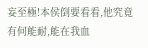妄至極!本侯倒要看看,他究竟有何能耐,能在我血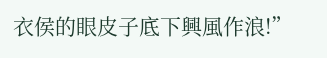衣侯的眼皮子底下興風作浪!”